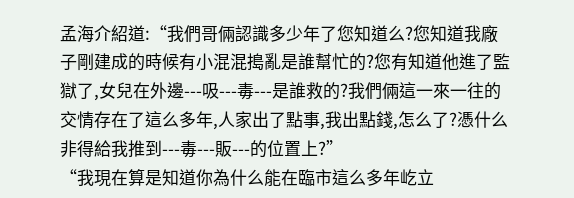孟海介紹道:“我們哥倆認識多少年了您知道么?您知道我廠子剛建成的時候有小混混搗亂是誰幫忙的?您有知道他進了監獄了,女兒在外邊---吸---毒---是誰救的?我們倆這一來一往的交情存在了這么多年,人家出了點事,我出點錢,怎么了?憑什么非得給我推到---毒---販---的位置上?”
“我現在算是知道你為什么能在臨市這么多年屹立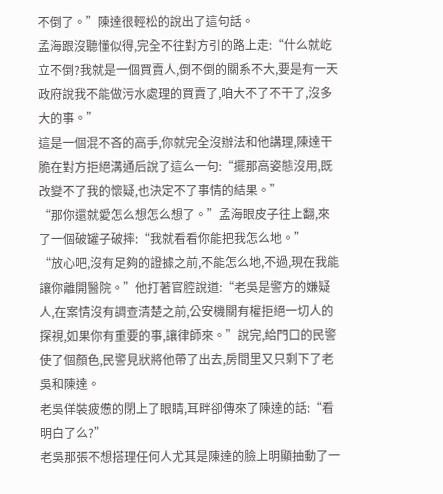不倒了。”陳達很輕松的說出了這句話。
孟海跟沒聽懂似得,完全不往對方引的路上走:“什么就屹立不倒?我就是一個買賣人,倒不倒的關系不大,要是有一天政府說我不能做污水處理的買賣了,咱大不了不干了,沒多大的事。”
這是一個混不吝的高手,你就完全沒辦法和他講理,陳達干脆在對方拒絕溝通后說了這么一句:“擺那高姿態沒用,既改變不了我的懷疑,也決定不了事情的結果。”
“那你還就愛怎么想怎么想了。”孟海眼皮子往上翻,來了一個破罐子破摔:“我就看看你能把我怎么地。”
“放心吧,沒有足夠的證據之前,不能怎么地,不過,現在我能讓你離開醫院。”他打著官腔說道:“老吳是警方的嫌疑人,在案情沒有調查清楚之前,公安機關有權拒絕一切人的探視,如果你有重要的事,讓律師來。”說完,給門口的民警使了個顏色,民警見狀將他帶了出去,房間里又只剩下了老吳和陳達。
老吳佯裝疲憊的閉上了眼睛,耳畔卻傳來了陳達的話:“看明白了么?”
老吳那張不想搭理任何人尤其是陳達的臉上明顯抽動了一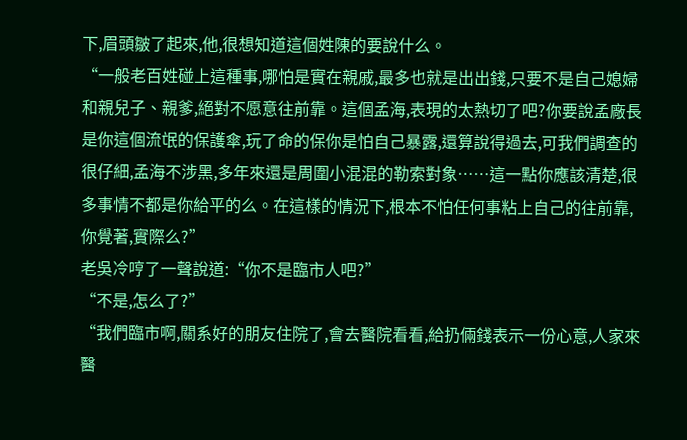下,眉頭皺了起來,他,很想知道這個姓陳的要說什么。
“一般老百姓碰上這種事,哪怕是實在親戚,最多也就是出出錢,只要不是自己媳婦和親兒子、親爹,絕對不愿意往前靠。這個孟海,表現的太熱切了吧?你要說孟廠長是你這個流氓的保護傘,玩了命的保你是怕自己暴露,還算說得過去,可我們調查的很仔細,孟海不涉黑,多年來還是周圍小混混的勒索對象……這一點你應該清楚,很多事情不都是你給平的么。在這樣的情況下,根本不怕任何事粘上自己的往前靠,你覺著,實際么?”
老吳冷哼了一聲說道:“你不是臨市人吧?”
“不是,怎么了?”
“我們臨市啊,關系好的朋友住院了,會去醫院看看,給扔倆錢表示一份心意,人家來醫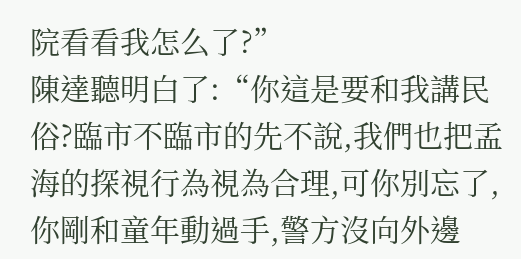院看看我怎么了?”
陳達聽明白了:“你這是要和我講民俗?臨市不臨市的先不說,我們也把孟海的探視行為視為合理,可你別忘了,你剛和童年動過手,警方沒向外邊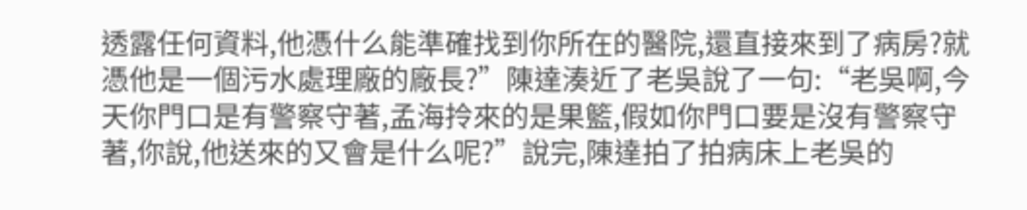透露任何資料,他憑什么能準確找到你所在的醫院,還直接來到了病房?就憑他是一個污水處理廠的廠長?”陳達湊近了老吳說了一句:“老吳啊,今天你門口是有警察守著,孟海拎來的是果籃,假如你門口要是沒有警察守著,你說,他送來的又會是什么呢?”說完,陳達拍了拍病床上老吳的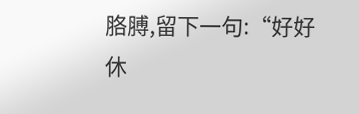胳膊,留下一句:“好好休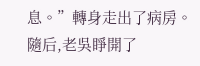息。”轉身走出了病房。
隨后,老吳睜開了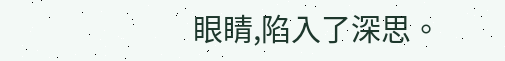眼睛,陷入了深思。